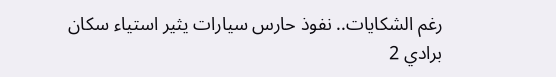رغم الشكايات.. نفوذ حارس سيارات يثير استياء سكان برادي 2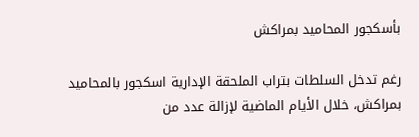بأسكجور المحاميد بمراكش

رغم تدخل السلطات بتراب الملحقة الإدارية اسكجور بالمحاميد بمراكش، خلال الأيام الماضية لإزالة عدد من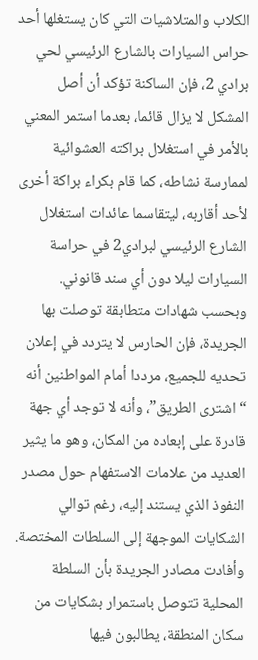الكلاب والمتلاشيات التي كان يستغلها أحد حراس السيارات بالشارع الرئيسي لحي برادي 2، فإن الساكنة تؤكد أن أصل المشكل لا يزال قائما، بعدما استمر المعني بالأمر في استغلال براكته العشوائية لممارسة نشاطه، كما قام بكراء براكة أخرى لأحد أقاربه، ليتقاسما عائدات استغلال الشارع الرئيسي لبرادي2 في حراسة السيارات ليلا دون أي سند قانوني.
وبحسب شهادات متطابقة توصلت بها الجريدة، فإن الحارس لا يتردد في إعلان تحديه للجميع، مرددا أمام المواطنين أنه “اشترى الطريق”، وأنه لا توجد أي جهة قادرة على إبعاده من المكان، وهو ما يثير العديد من علامات الاستفهام حول مصدر النفوذ الذي يستند إليه، رغم توالي الشكايات الموجهة إلى السلطات المختصة.
وأفادت مصادر الجريدة بأن السلطة المحلية تتوصل باستمرار بشكايات من سكان المنطقة، يطالبون فيها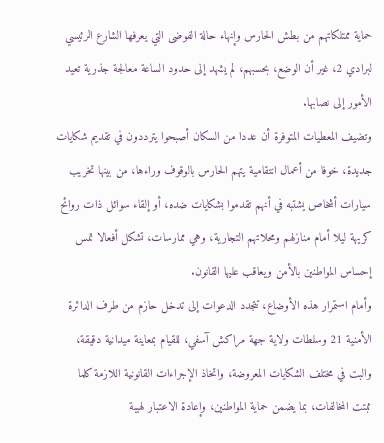حماية ممتلكاتهم من بطش الحارس وإنهاء حالة الفوضى التي يعرفها الشارع الرئيسي لبرادي 2، غير أن الوضع، بحسبهم، لم يشهد إلى حدود الساعة معالجة جذرية تعيد الأمور إلى نصابها.
وتضيف المعطيات المتوفرة أن عددا من السكان أصبحوا يترددون في تقديم شكايات جديدة، خوفا من أعمال انتقامية يتهم الحارس بالوقوف وراءها، من بينها تخريب سيارات أشخاص يشتبه في أنهم تقدموا بشكايات ضده، أو إلقاء سوائل ذات روائح كريهة ليلا أمام منازلهم ومحلاتهم التجارية، وهي ممارسات، تشكل أفعالا تمس إحساس المواطنين بالأمن ويعاقب عليها القانون.
وأمام استمرار هذه الأوضاع، تتجدد الدعوات إلى تدخل حازم من طرف الدائرة الأمنية 21 وسلطات ولاية جهة مراكش آسفي، للقيام بمعاينة ميدانية دقيقة، والبت في مختلف الشكايات المعروضة، واتخاذ الإجراءات القانونية اللازمة كلما ثبتت المخالفات، بما يضمن حماية المواطنين، وإعادة الاعتبار لهيبة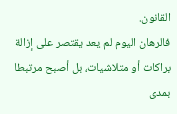القانون.
فالرهان اليوم لم يعد يقتصر على إزالة براكات أو متلاشيات، بل أصبح مرتبطا بمدى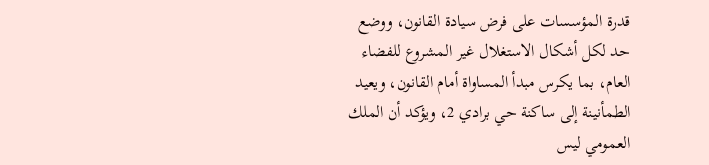قدرة المؤسسات على فرض سيادة القانون، ووضع حد لكل أشكال الاستغلال غير المشروع للفضاء العام، بما يكرس مبدأ المساواة أمام القانون، ويعيد الطمأنينة إلى ساكنة حي برادي 2، ويؤكد أن الملك العمومي ليس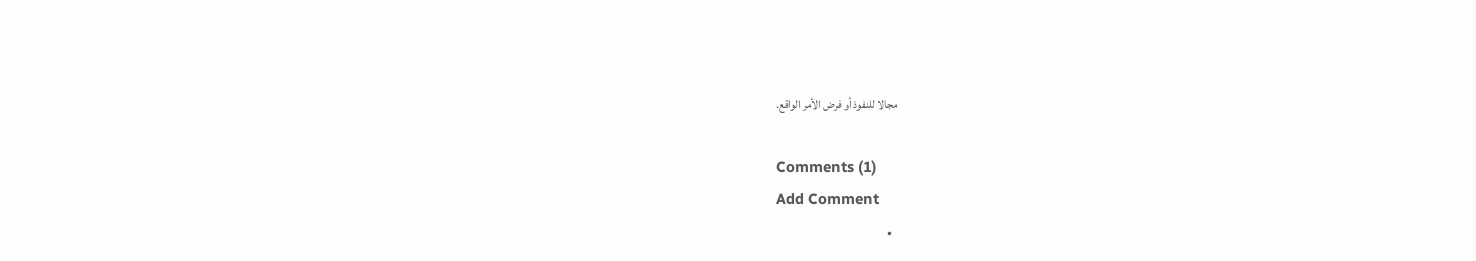مجالا للنفوذ أو فرض الأمر الواقع.

Comments (1)
Add Comment
  •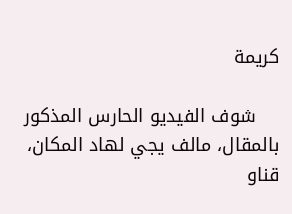كريمة

    شوف الفيديو الحارس المذكور بالمقال، مالف يجي لهاد المكان، قناو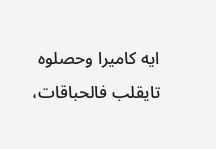ايه كاميرا وحصلوه تايقلب فالحباقات،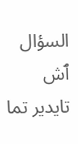السؤال ٱش تايدير تما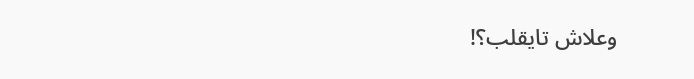وعلاش تايقلب؟!